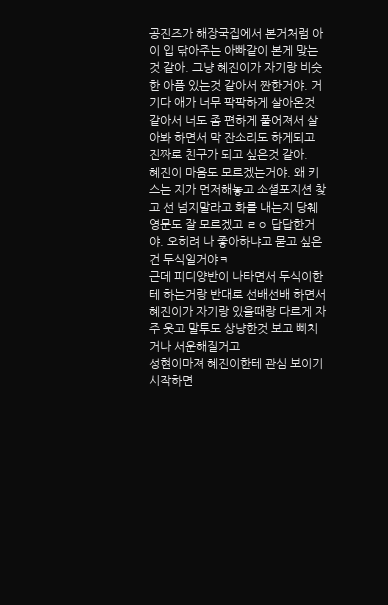공진즈가 해장국집에서 본거처럼 아이 입 닦아주는 아빠같이 본게 맞는것 같아. 그냥 혜진이가 자기랑 비슷한 아픔 있는것 같아서 짠한거야. 거기다 애가 너무 팍팍하게 살아온것 같아서 너도 좀 편하게 풀어져서 살아봐 하면서 막 잔소리도 하게되고 진짜로 친구가 되고 싶은것 같아.
혜진이 마음도 모르겠는거야. 왜 키스는 지가 먼저해놓고 소셜포지션 찾고 선 넘지말라고 화를 내는지 당췌 영문도 잘 모르겠고 ㄹㅇ 답답한거야. 오히려 나 좋아하냐고 묻고 싶은건 두식일거야ㅋ
근데 피디양반이 나타면서 두식이한테 하는거랑 반대로 선배선배 하면서 혜진이가 자기랑 있을때랑 다르게 자주 웃고 말투도 상냥한것 보고 삐치거나 서운해질거고
성현이마져 혜진이한테 관심 보이기 시작하면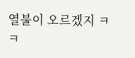열불이 오르겠지 ㅋㅋ